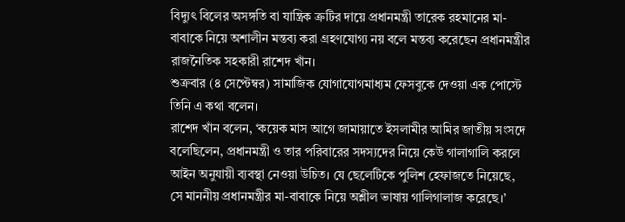বিদ্যুৎ বিলের অসঙ্গতি বা যান্ত্রিক ত্রুটির দায়ে প্রধানমন্ত্রী তারেক রহমানের মা-বাবাকে নিয়ে অশালীন মন্তব্য করা গ্রহণযোগ্য নয় বলে মন্তব্য করেছেন প্রধানমন্ত্রীর রাজনৈতিক সহকারী রাশেদ খাঁন।
শুক্রবার (৪ সেপ্টেম্বর) সামাজিক যোগাযোগমাধ্যম ফেসবুকে দেওয়া এক পোস্টে তিনি এ কথা বলেন।
রাশেদ খাঁন বলেন, ‘কয়েক মাস আগে জামায়াতে ইসলামীর আমির জাতীয় সংসদে বলেছিলেন, প্রধানমন্ত্রী ও তার পরিবারের সদস্যদের নিয়ে কেউ গালাগালি করলে আইন অনুযায়ী ব্যবস্থা নেওয়া উচিত। যে ছেলেটিকে পুলিশ হেফাজতে নিয়েছে, সে মাননীয় প্রধানমন্ত্রীর মা-বাবাকে নিয়ে অশ্লীল ভাষায় গালিগালাজ করেছে।’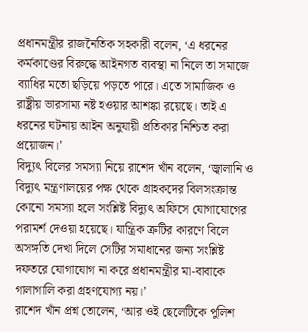প্রধানমন্ত্রীর রাজনৈতিক সহকারী বলেন, ‘এ ধরনের কর্মকাণ্ডের বিরুদ্ধে আইনগত ব্যবস্থা না নিলে তা সমাজে ব্যাধির মতো ছড়িয়ে পড়তে পারে। এতে সামাজিক ও রাষ্ট্রীয় ভারসাম্য নষ্ট হওয়ার আশঙ্কা রয়েছে। তাই এ ধরনের ঘটনায় আইন অনুযায়ী প্রতিকার নিশ্চিত করা প্রয়োজন।’
বিদ্যুৎ বিলের সমস্যা নিয়ে রাশেদ খাঁন বলেন, ‘জ্বালানি ও বিদ্যুৎ মন্ত্রণালয়ের পক্ষ থেকে গ্রাহকদের বিলসংক্রান্ত কোনো সমস্যা হলে সংশ্লিষ্ট বিদ্যুৎ অফিসে যোগাযোগের পরামর্শ দেওয়া হয়েছে। যান্ত্রিক ত্রুটির কারণে বিলে অসঙ্গতি দেখা দিলে সেটির সমাধানের জন্য সংশ্লিষ্ট দফতরে যোগাযোগ না করে প্রধানমন্ত্রীর মা-বাবাকে গালাগালি করা গ্রহণযোগ্য নয়।’
রাশেদ খাঁন প্রশ্ন তোলেন, ‘আর ওই ছেলেটিকে পুলিশ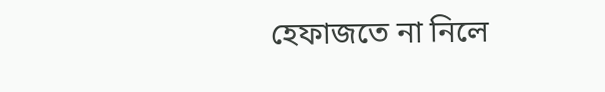হেফাজতে না নিলে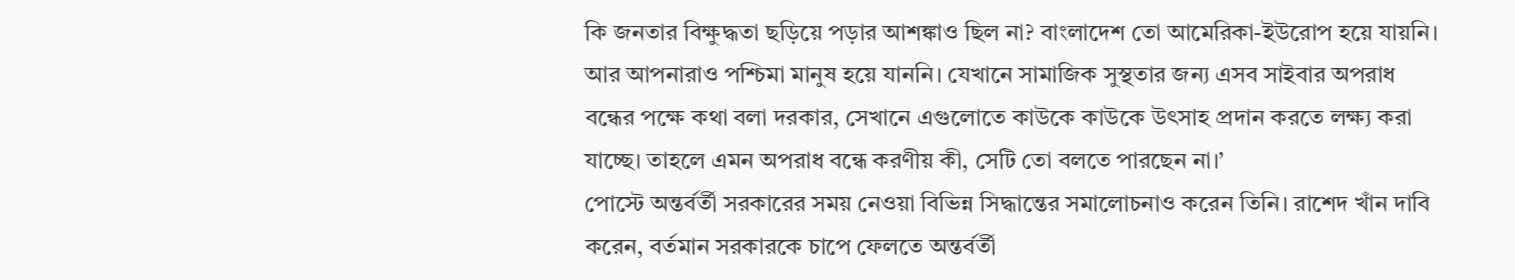কি জনতার বিক্ষুদ্ধতা ছড়িয়ে পড়ার আশঙ্কাও ছিল না? বাংলাদেশ তো আমেরিকা-ইউরোপ হয়ে যায়নি। আর আপনারাও পশ্চিমা মানুষ হয়ে যাননি। যেখানে সামাজিক সুস্থতার জন্য এসব সাইবার অপরাধ বন্ধের পক্ষে কথা বলা দরকার, সেখানে এগুলোতে কাউকে কাউকে উৎসাহ প্রদান করতে লক্ষ্য করা যাচ্ছে। তাহলে এমন অপরাধ বন্ধে করণীয় কী, সেটি তো বলতে পারছেন না।’
পোস্টে অন্তর্বর্তী সরকারের সময় নেওয়া বিভিন্ন সিদ্ধান্তের সমালোচনাও করেন তিনি। রাশেদ খাঁন দাবি করেন, বর্তমান সরকারকে চাপে ফেলতে অন্তর্বর্তী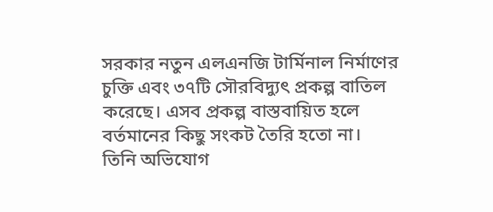সরকার নতুন এলএনজি টার্মিনাল নির্মাণের চুক্তি এবং ৩৭টি সৌরবিদ্যুৎ প্রকল্প বাতিল করেছে। এসব প্রকল্প বাস্তবায়িত হলে বর্তমানের কিছু সংকট তৈরি হতো না।
তিনি অভিযোগ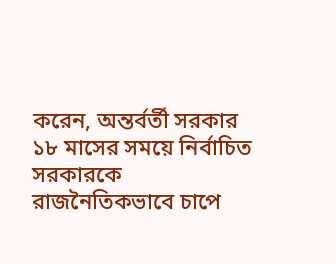করেন, অন্তর্বর্তী সরকার ১৮ মাসের সময়ে নির্বাচিত সরকারকে রাজনৈতিকভাবে চাপে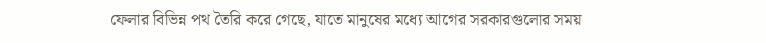ফেলার বিভিন্ন পথ তৈরি করে গেছে, যাতে মানুষের মধ্যে আগের সরকারগুলোর সময়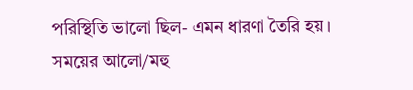পরিস্থিতি ভালো ছিল- এমন ধারণা তৈরি হয়।
সময়ের আলো/মহু